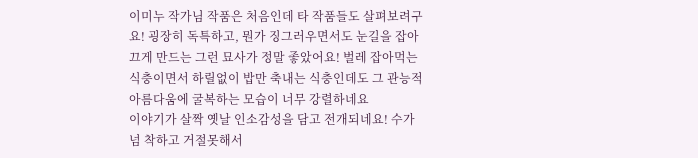이미누 작가님 작품은 처음인데 타 작품들도 살펴보려구요! 굉장히 독특하고, 뭔가 징그러우면서도 눈길을 잡아끄게 만드는 그런 묘사가 정말 좋았어요! 벌레 잡아먹는 식충이면서 하릴없이 밥만 축내는 식충인데도 그 관능적 아름다움에 굴복하는 모습이 너무 강렬하네요
이야기가 살짝 옛날 인소감성을 담고 전개되네요! 수가 넘 착하고 거절못해서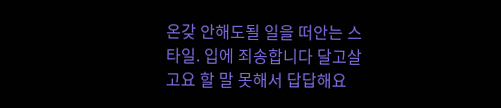온갖 안해도될 일을 떠안는 스타일. 입에 죄송합니다 달고살고요 할 말 못해서 답답해요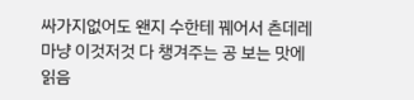싸가지없어도 왠지 수한테 꿰어서 츤데레 마냥 이것저것 다 챙겨주는 공 보는 맛에 읽음